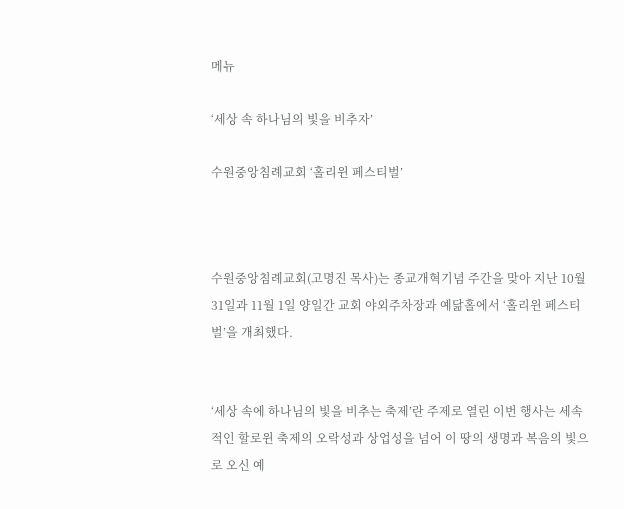메뉴

‘세상 속 하나님의 빛을 비추자’

수원중앙침례교회 ‘홀리윈 페스티벌’



수원중앙침례교회(고명진 목사)는 종교개혁기념 주간을 맞아 지난 10월 31일과 11월 1일 양일간 교회 야외주차장과 예닮홀에서 ‘홀리윈 페스티벌’을 개최했다.


‘세상 속에 하나님의 빛을 비추는 축제’란 주제로 열린 이번 행사는 세속적인 할로윈 축제의 오락성과 상업성을 넘어 이 땅의 생명과 복음의 빛으로 오신 예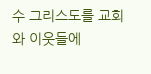수 그리스도를 교회와 이웃들에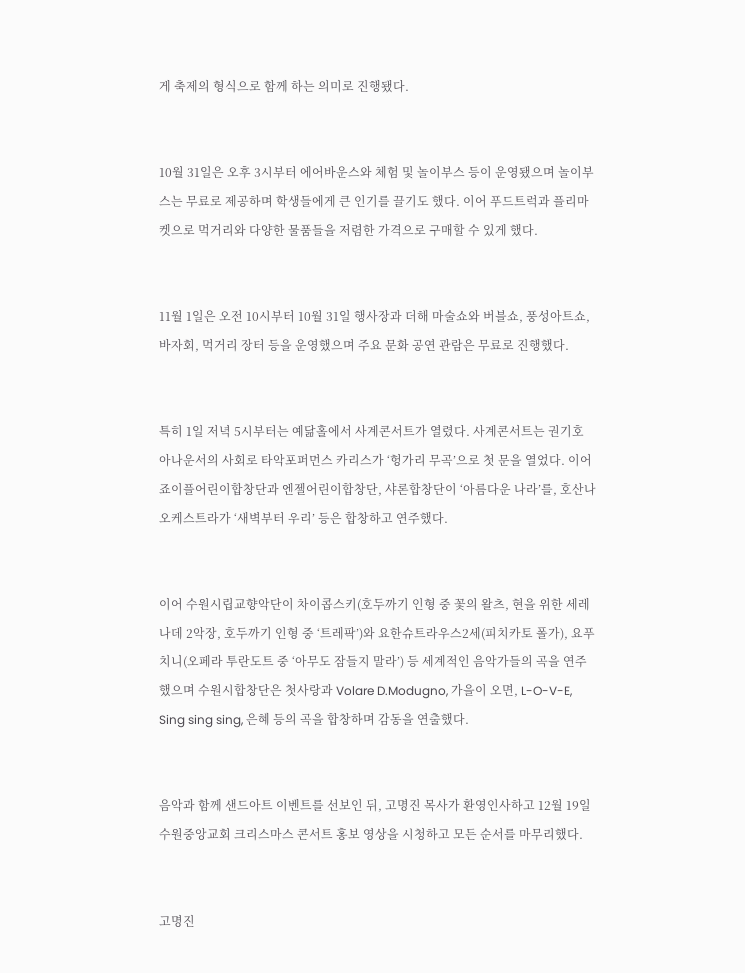게 축제의 형식으로 함께 하는 의미로 진행됐다.


10월 31일은 오후 3시부터 에어바운스와 체험 및 놀이부스 등이 운영됐으며 놀이부스는 무료로 제공하며 학생들에게 큰 인기를 끌기도 했다. 이어 푸드트럭과 플리마켓으로 먹거리와 다양한 물품들을 저렴한 가격으로 구매할 수 있게 했다.


11월 1일은 오전 10시부터 10월 31일 행사장과 더해 마술쇼와 버블쇼, 풍성아트쇼, 바자회, 먹거리 장터 등을 운영했으며 주요 문화 공연 관람은 무료로 진행했다.


특히 1일 저녁 5시부터는 예닮홀에서 사계콘서트가 열렸다. 사계콘서트는 권기호 아나운서의 사회로 타악포퍼먼스 카리스가 ‘헝가리 무곡’으로 첫 문을 열었다. 이어 죠이플어린이합창단과 엔젤어린이합창단, 샤론합창단이 ‘아름다운 나라’를, 호산나 오케스트라가 ‘새벽부터 우리’ 등은 합창하고 연주했다.


이어 수원시립교향악단이 차이콥스키(호두까기 인형 중 꽃의 왈츠, 현을 위한 세레나데 2악장, 호두까기 인형 중 ‘트레팍’)와 요한슈트라우스2세(피치카토 폴가), 요푸치니(오페라 투란도트 중 ‘아무도 잠들지 말라’) 등 세계적인 음악가들의 곡을 연주했으며 수원시합창단은 첫사랑과 Volare D.Modugno, 가을이 오면, L-O-V-E, Sing sing sing, 은혜 등의 곡을 합창하며 감동을 연출했다.


음악과 함께 샌드아트 이벤트를 선보인 뒤, 고명진 목사가 환영인사하고 12월 19일 수원중앙교회 크리스마스 콘서트 홍보 영상을 시청하고 모든 순서를 마무리했다.


고명진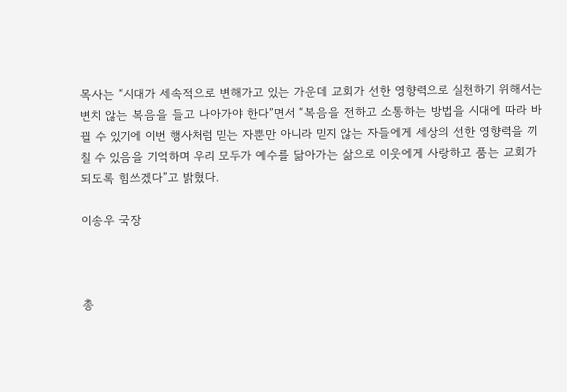목사는 “시대가 세속적으로 변해가고 있는 가운데 교회가 선한 영향력으로 실천하기 위해서는 변치 않는 복음을 들고 나아가야 한다”면서 “복음을 전하고 소통하는 방법을 시대에 따라 바뀔 수 있기에 이번 행사처럼 믿는 자뿐만 아니라 믿지 않는 자들에게 세상의 선한 영향력을 끼칠 수 있음을 기억하며 우리 모두가 예수를 닮아가는 삶으로 이웃에게 사랑하고 품는 교회가 되도록 힘쓰겠다”고 밝혔다.

이송우 국장



총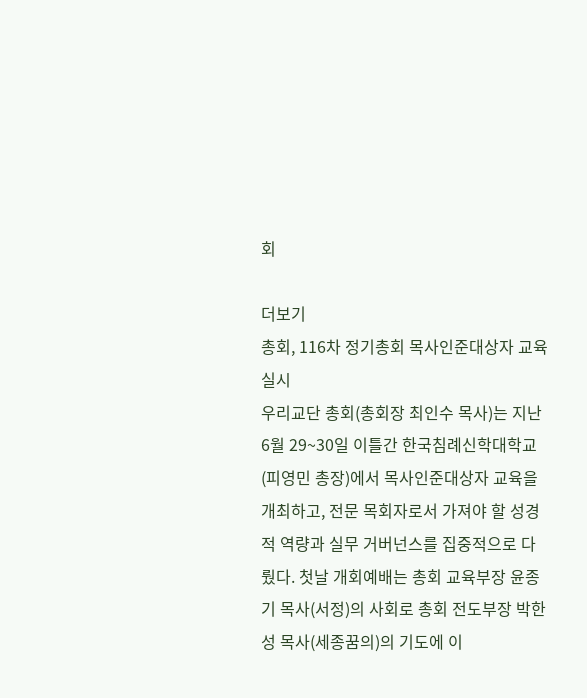회

더보기
총회, 116차 정기총회 목사인준대상자 교육 실시
우리교단 총회(총회장 최인수 목사)는 지난 6월 29~30일 이틀간 한국침례신학대학교(피영민 총장)에서 목사인준대상자 교육을 개최하고, 전문 목회자로서 가져야 할 성경적 역량과 실무 거버넌스를 집중적으로 다뤘다. 첫날 개회예배는 총회 교육부장 윤종기 목사(서정)의 사회로 총회 전도부장 박한성 목사(세종꿈의)의 기도에 이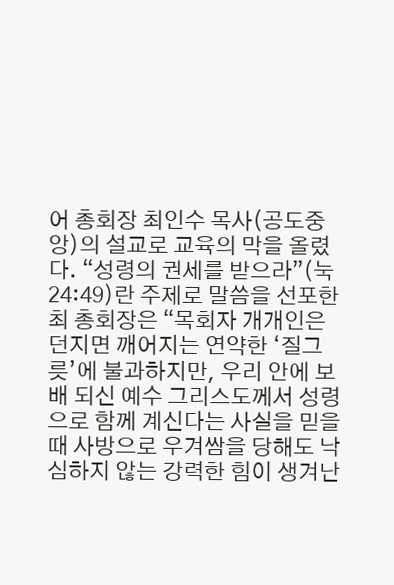어 총회장 최인수 목사(공도중앙)의 설교로 교육의 막을 올렸다. “성령의 권세를 받으라”(눅 24:49)란 주제로 말씀을 선포한 최 총회장은 “목회자 개개인은 던지면 깨어지는 연약한 ‘질그릇’에 불과하지만, 우리 안에 보배 되신 예수 그리스도께서 성령으로 함께 계신다는 사실을 믿을 때 사방으로 우겨쌈을 당해도 낙심하지 않는 강력한 힘이 생겨난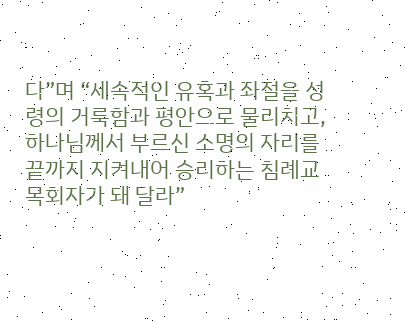다”며 “세속적인 유혹과 좌절을 성령의 거룩함과 평안으로 물리치고, 하나님께서 부르신 소명의 자리를 끝까지 지켜내어 승리하는 침례교 목회자가 돼 달라”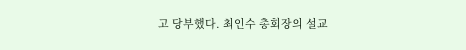고 당부했다. 최인수 총회장의 설교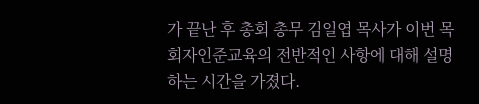가 끝난 후 총회 총무 김일엽 목사가 이번 목회자인준교육의 전반적인 사항에 대해 설명하는 시간을 가졌다.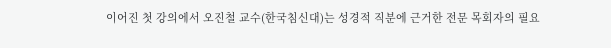이어진 첫 강의에서 오진철 교수(한국침신대)는 성경적 직분에 근거한 전문 목회자의 필요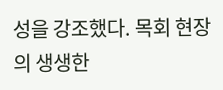성을 강조했다. 목회 현장의 생생한